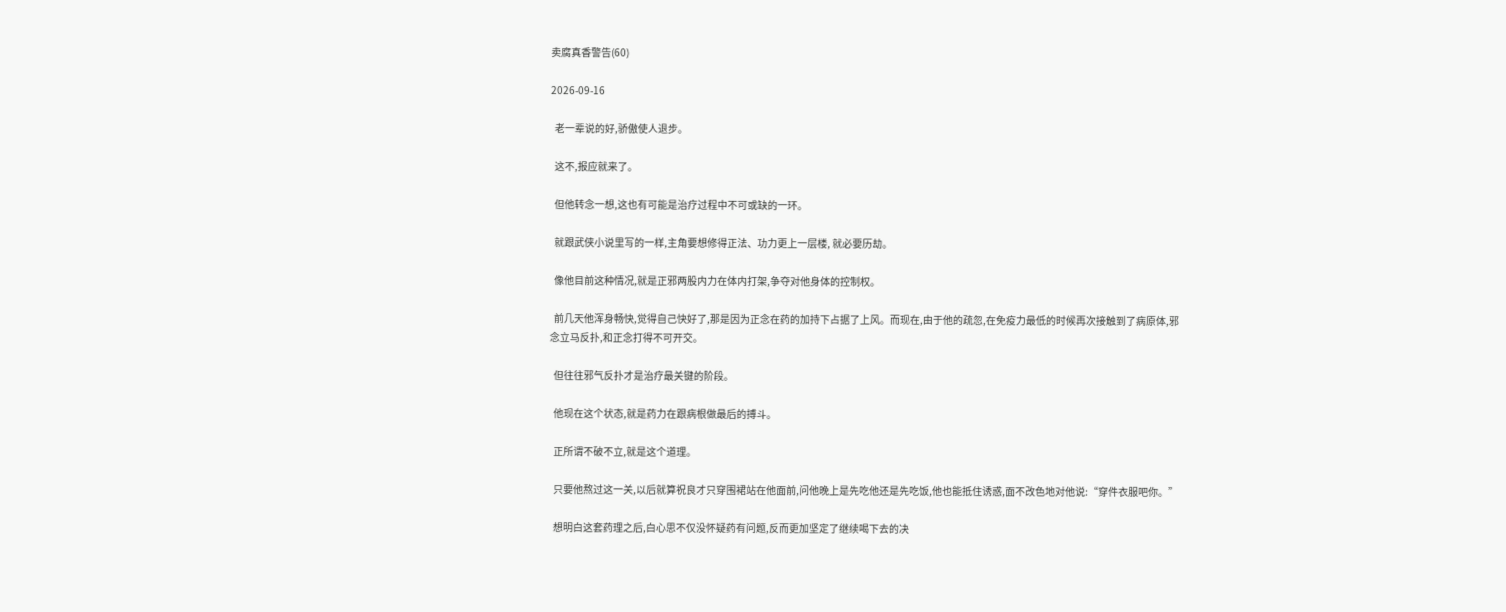卖腐真香警告(60)

2026-09-16

  老一辈说的好,骄傲使人退步。

  这不,报应就来了。

  但他转念一想,这也有可能是治疗过程中不可或缺的一环。

  就跟武侠小说里写的一样,主角要想修得正法、功力更上一层楼, 就必要历劫。

  像他目前这种情况,就是正邪两股内力在体内打架,争夺对他身体的控制权。

  前几天他浑身畅快,觉得自己快好了,那是因为正念在药的加持下占据了上风。而现在,由于他的疏忽,在免疫力最低的时候再次接触到了病原体,邪念立马反扑,和正念打得不可开交。

  但往往邪气反扑才是治疗最关键的阶段。

  他现在这个状态,就是药力在跟病根做最后的搏斗。

  正所谓不破不立,就是这个道理。

  只要他熬过这一关,以后就算祝良才只穿围裙站在他面前,问他晚上是先吃他还是先吃饭,他也能抵住诱惑,面不改色地对他说:“穿件衣服吧你。”

  想明白这套药理之后,白心思不仅没怀疑药有问题,反而更加坚定了继续喝下去的决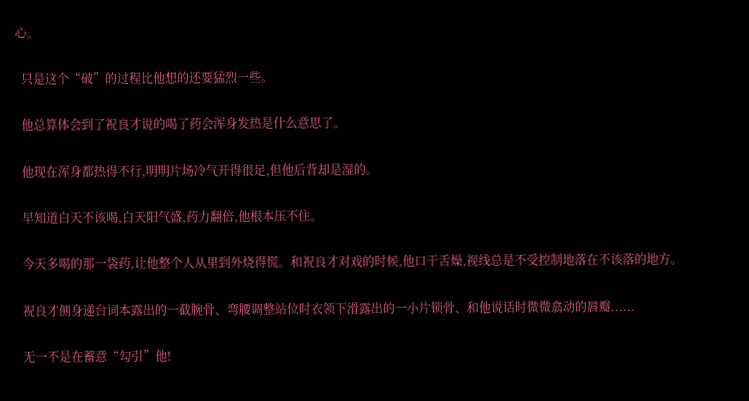心。

  只是这个“破”的过程比他想的还要猛烈一些。

  他总算体会到了祝良才说的喝了药会浑身发热是什么意思了。

  他现在浑身都热得不行,明明片场冷气开得很足,但他后背却是湿的。

  早知道白天不该喝,白天阳气盛,药力翻倍,他根本压不住。

  今天多喝的那一袋药,让他整个人从里到外烧得慌。和祝良才对戏的时候,他口干舌燥,视线总是不受控制地落在不该落的地方。

  祝良才侧身递台词本露出的一截腕骨、弯腰调整站位时衣领下滑露出的一小片锁骨、和他说话时微微翕动的唇瓣......

  无一不是在蓄意“勾引”他!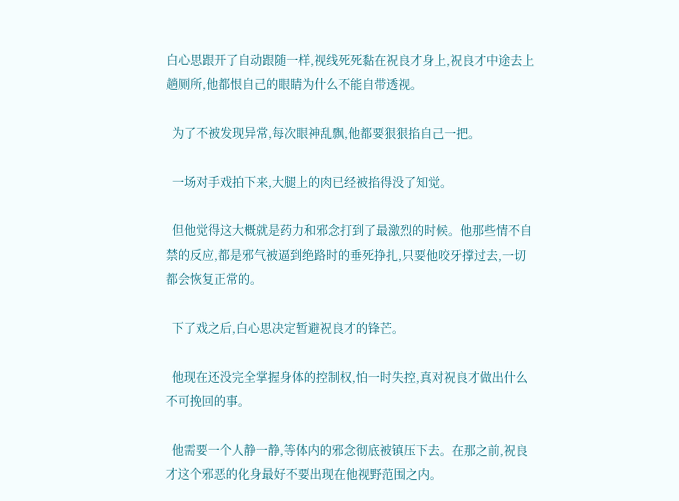白心思跟开了自动跟随一样,视线死死黏在祝良才身上,祝良才中途去上趟厕所,他都恨自己的眼睛为什么不能自带透视。

  为了不被发现异常,每次眼神乱飘,他都要狠狠掐自己一把。

  一场对手戏拍下来,大腿上的肉已经被掐得没了知觉。

  但他觉得这大概就是药力和邪念打到了最激烈的时候。他那些情不自禁的反应,都是邪气被逼到绝路时的垂死挣扎,只要他咬牙撑过去,一切都会恢复正常的。

  下了戏之后,白心思决定暂避祝良才的锋芒。

  他现在还没完全掌握身体的控制权,怕一时失控,真对祝良才做出什么不可挽回的事。

  他需要一个人静一静,等体内的邪念彻底被镇压下去。在那之前,祝良才这个邪恶的化身最好不要出现在他视野范围之内。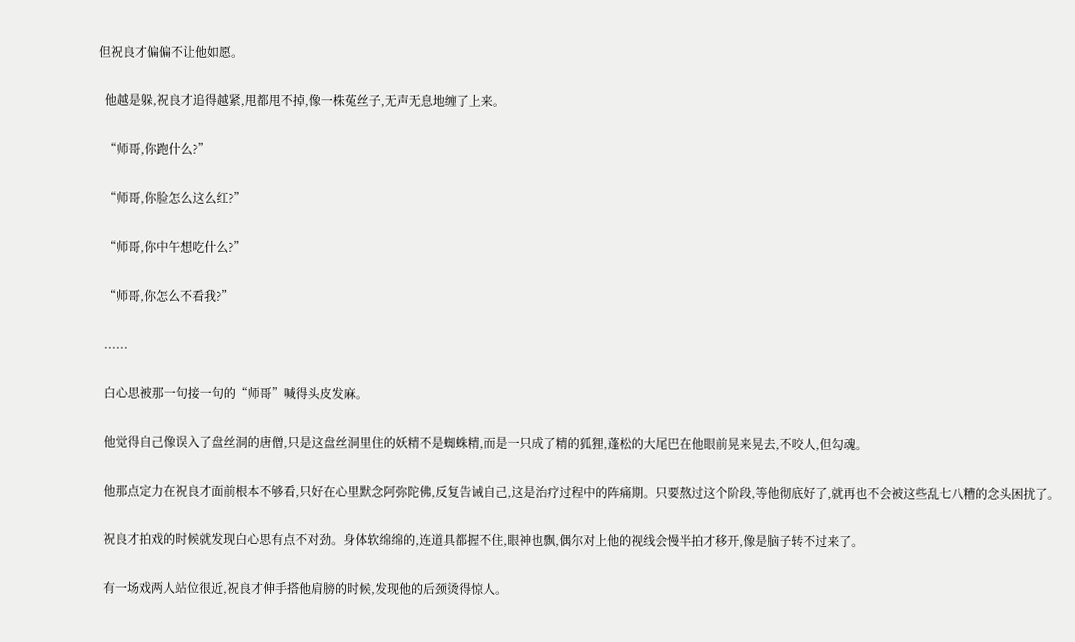但祝良才偏偏不让他如愿。

  他越是躲,祝良才追得越紧,甩都甩不掉,像一株菟丝子,无声无息地缠了上来。

  “师哥,你跑什么?”

  “师哥,你脸怎么这么红?”

  “师哥,你中午想吃什么?”

  “师哥,你怎么不看我?”

  ......

  白心思被那一句接一句的“师哥”喊得头皮发麻。

  他觉得自己像误入了盘丝洞的唐僧,只是这盘丝洞里住的妖精不是蜘蛛精,而是一只成了精的狐狸,蓬松的大尾巴在他眼前晃来晃去,不咬人,但勾魂。

  他那点定力在祝良才面前根本不够看,只好在心里默念阿弥陀佛,反复告诫自己,这是治疗过程中的阵痛期。只要熬过这个阶段,等他彻底好了,就再也不会被这些乱七八糟的念头困扰了。

  祝良才拍戏的时候就发现白心思有点不对劲。身体软绵绵的,连道具都握不住,眼神也飘,偶尔对上他的视线会慢半拍才移开,像是脑子转不过来了。

  有一场戏两人站位很近,祝良才伸手搭他肩膀的时候,发现他的后颈烫得惊人。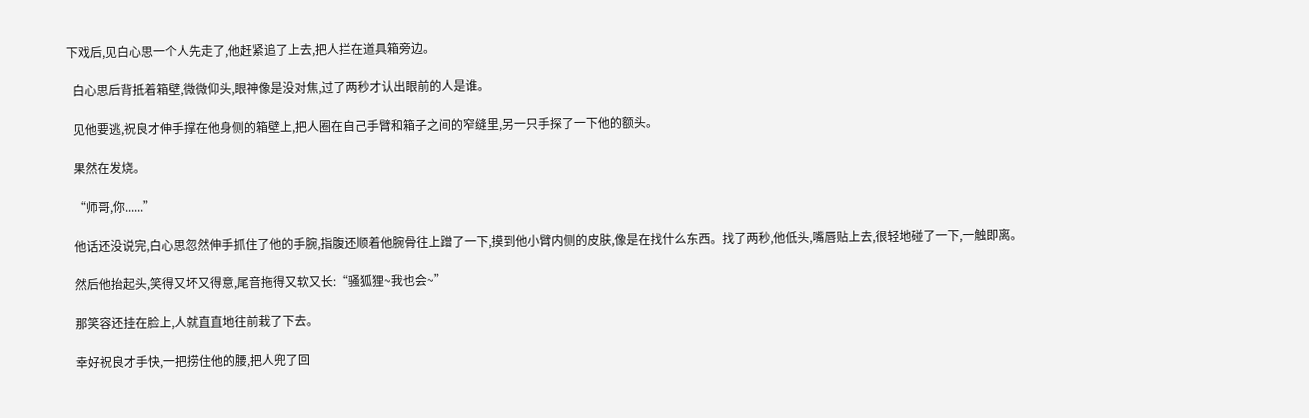下戏后,见白心思一个人先走了,他赶紧追了上去,把人拦在道具箱旁边。

  白心思后背抵着箱壁,微微仰头,眼神像是没对焦,过了两秒才认出眼前的人是谁。

  见他要逃,祝良才伸手撑在他身侧的箱壁上,把人圈在自己手臂和箱子之间的窄缝里,另一只手探了一下他的额头。

  果然在发烧。

  “师哥,你......”

  他话还没说完,白心思忽然伸手抓住了他的手腕,指腹还顺着他腕骨往上蹭了一下,摸到他小臂内侧的皮肤,像是在找什么东西。找了两秒,他低头,嘴唇贴上去,很轻地碰了一下,一触即离。

  然后他抬起头,笑得又坏又得意,尾音拖得又软又长:“骚狐狸~我也会~”

  那笑容还挂在脸上,人就直直地往前栽了下去。

  幸好祝良才手快,一把捞住他的腰,把人兜了回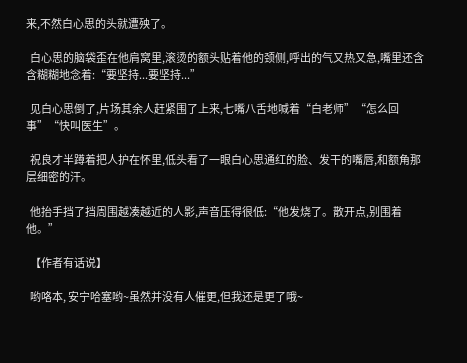来,不然白心思的头就遭殃了。

  白心思的脑袋歪在他肩窝里,滚烫的额头贴着他的颈侧,呼出的气又热又急,嘴里还含含糊糊地念着:“要坚持...要坚持...”

  见白心思倒了,片场其余人赶紧围了上来,七嘴八舌地喊着“白老师”“怎么回事”“快叫医生”。

  祝良才半蹲着把人护在怀里,低头看了一眼白心思通红的脸、发干的嘴唇,和额角那层细密的汗。

  他抬手挡了挡周围越凑越近的人影,声音压得很低:“他发烧了。散开点,别围着他。”

  【作者有话说】

  哟咯本, 安宁哈塞哟~虽然并没有人催更,但我还是更了哦~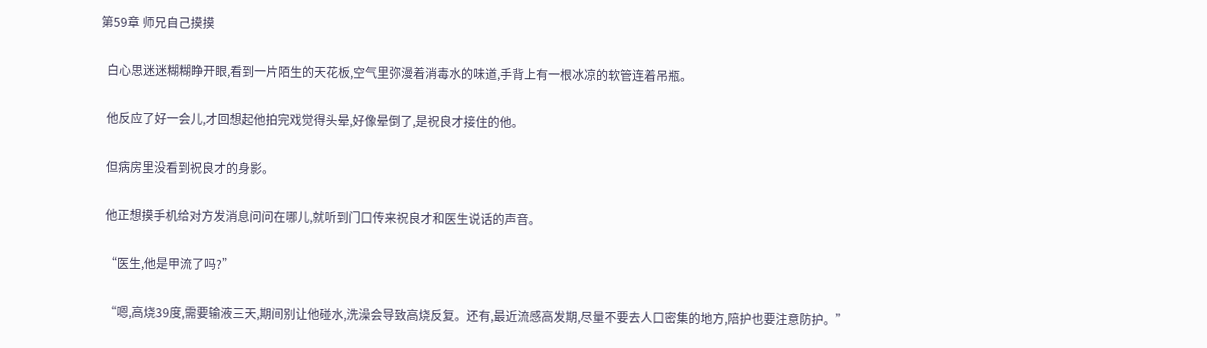第59章 师兄自己摸摸

  白心思迷迷糊糊睁开眼,看到一片陌生的天花板,空气里弥漫着消毒水的味道,手背上有一根冰凉的软管连着吊瓶。

  他反应了好一会儿,才回想起他拍完戏觉得头晕,好像晕倒了,是祝良才接住的他。

  但病房里没看到祝良才的身影。

  他正想摸手机给对方发消息问问在哪儿,就听到门口传来祝良才和医生说话的声音。

  “医生,他是甲流了吗?”

  “嗯,高烧39度,需要输液三天,期间别让他碰水,洗澡会导致高烧反复。还有,最近流感高发期,尽量不要去人口密集的地方,陪护也要注意防护。”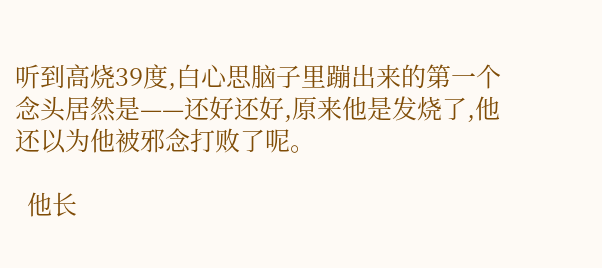听到高烧39度,白心思脑子里蹦出来的第一个念头居然是——还好还好,原来他是发烧了,他还以为他被邪念打败了呢。

  他长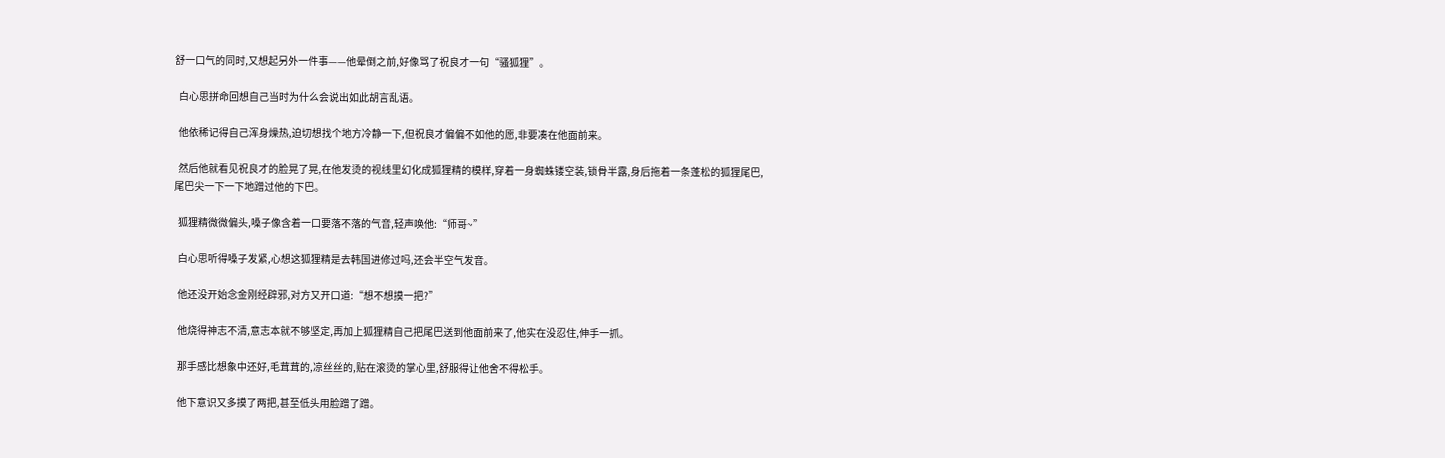舒一口气的同时,又想起另外一件事——他晕倒之前,好像骂了祝良才一句“骚狐狸”。

  白心思拼命回想自己当时为什么会说出如此胡言乱语。

  他依稀记得自己浑身燥热,迫切想找个地方冷静一下,但祝良才偏偏不如他的愿,非要凑在他面前来。

  然后他就看见祝良才的脸晃了晃,在他发烫的视线里幻化成狐狸精的模样,穿着一身蜘蛛镂空装,锁骨半露,身后拖着一条蓬松的狐狸尾巴,尾巴尖一下一下地蹭过他的下巴。

  狐狸精微微偏头,嗓子像含着一口要落不落的气音,轻声唤他:“师哥~”

  白心思听得嗓子发紧,心想这狐狸精是去韩国进修过吗,还会半空气发音。

  他还没开始念金刚经辟邪,对方又开口道:“想不想摸一把?”

  他烧得神志不清,意志本就不够坚定,再加上狐狸精自己把尾巴送到他面前来了,他实在没忍住,伸手一抓。

  那手感比想象中还好,毛茸茸的,凉丝丝的,贴在滚烫的掌心里,舒服得让他舍不得松手。

  他下意识又多摸了两把,甚至低头用脸蹭了蹭。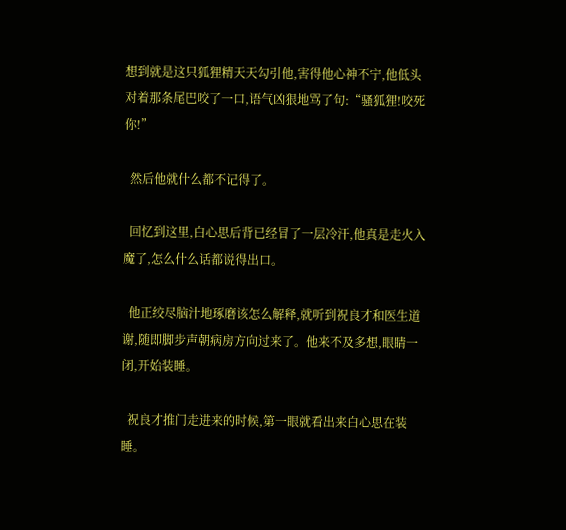想到就是这只狐狸精天天勾引他,害得他心神不宁,他低头对着那条尾巴咬了一口,语气凶狠地骂了句:“骚狐狸!咬死你!”

  然后他就什么都不记得了。

  回忆到这里,白心思后背已经冒了一层冷汗,他真是走火入魔了,怎么什么话都说得出口。

  他正绞尽脑汁地琢磨该怎么解释,就听到祝良才和医生道谢,随即脚步声朝病房方向过来了。他来不及多想,眼睛一闭,开始装睡。

  祝良才推门走进来的时候,第一眼就看出来白心思在装睡。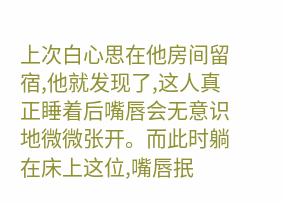上次白心思在他房间留宿,他就发现了,这人真正睡着后嘴唇会无意识地微微张开。而此时躺在床上这位,嘴唇抿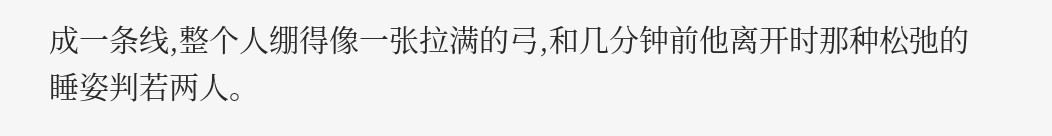成一条线,整个人绷得像一张拉满的弓,和几分钟前他离开时那种松弛的睡姿判若两人。